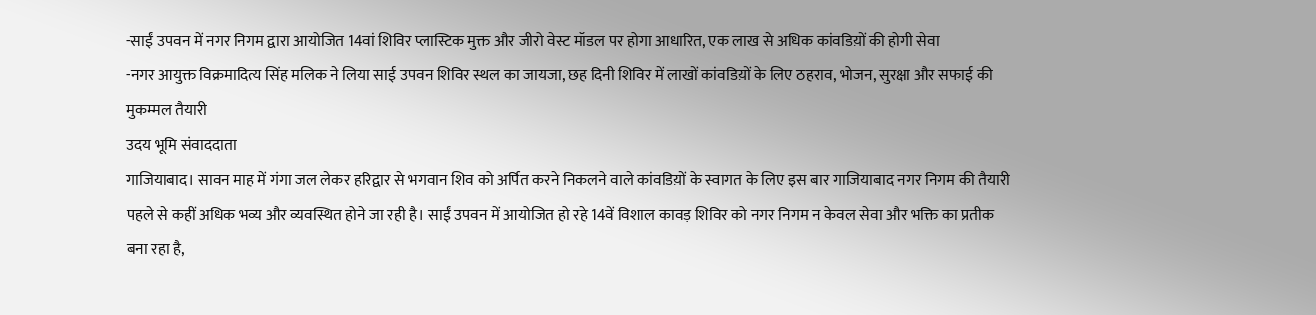-साईं उपवन में नगर निगम द्वारा आयोजित 14वां शिविर प्लास्टिक मुक्त और जीरो वेस्ट मॉडल पर होगा आधारित, एक लाख से अधिक कांवडिय़ों की होगी सेवा
-नगर आयुक्त विक्रमादित्य सिंह मलिक ने लिया साई उपवन शिविर स्थल का जायजा, छह दिनी शिविर में लाखों कांवडिय़ों के लिए ठहराव, भोजन, सुरक्षा और सफाई की मुकम्मल तैयारी
उदय भूमि संवाददाता
गाजियाबाद। सावन माह में गंगा जल लेकर हरिद्वार से भगवान शिव को अर्पित करने निकलने वाले कांवडिय़ों के स्वागत के लिए इस बार गाजियाबाद नगर निगम की तैयारी पहले से कहीं अधिक भव्य और व्यवस्थित होने जा रही है। साईं उपवन में आयोजित हो रहे 14वें विशाल कावड़ शिविर को नगर निगम न केवल सेवा और भक्ति का प्रतीक बना रहा है,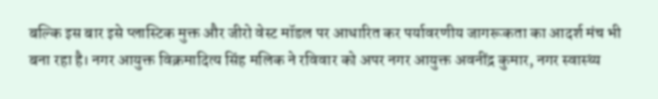बल्कि इस बार इसे प्लास्टिक मुक्त और जीरो वेस्ट मॉडल पर आधारित कर पर्यावरणीय जागरूकता का आदर्श मंच भी बना रहा है। नगर आयुक्त विक्रमादित्य सिंह मलिक ने रविवार को अपर नगर आयुक्त अवनींद्र कुमार, नगर स्वास्थ्य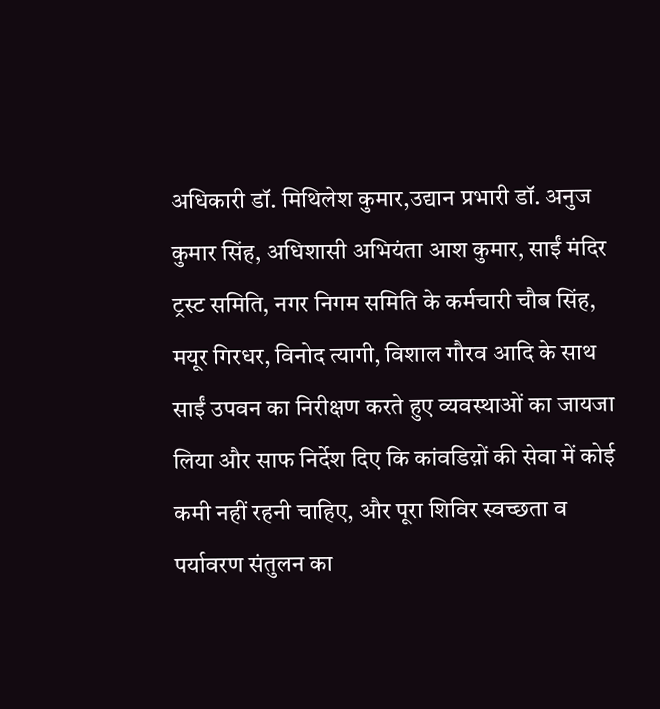अधिकारी डॉ. मिथिलेश कुमार,उद्यान प्रभारी डॉ. अनुज कुमार सिंह, अधिशासी अभियंता आश कुमार, साईं मंदिर ट्रस्ट समिति, नगर निगम समिति के कर्मचारी चौब सिंह, मयूर गिरधर, विनोद त्यागी, विशाल गौरव आदि के साथ साईं उपवन का निरीक्षण करते हुए व्यवस्थाओं का जायजा लिया और साफ निर्देश दिए कि कांवडिय़ों की सेवा में कोई कमी नहीं रहनी चाहिए, और पूरा शिविर स्वच्छता व पर्यावरण संतुलन का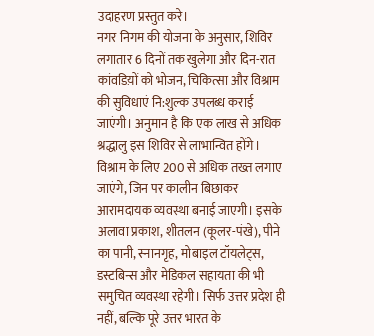उदाहरण प्रस्तुत करे।
नगर निगम की योजना के अनुसार, शिविर लगातार 6 दिनों तक खुलेगा और दिन-रात कांवडिय़ों को भोजन, चिकित्सा और विश्राम की सुविधाएं नि:शुल्क उपलब्ध कराई जाएंगी। अनुमान है कि एक लाख से अधिक श्रद्धालु इस शिविर से लाभान्वित होंगे। विश्राम के लिए 200 से अधिक तख्त लगाए जाएंगे, जिन पर कालीन बिछाकर आरामदायक व्यवस्था बनाई जाएगी। इसके अलावा प्रकाश, शीतलन (कूलर-पंखे), पीने का पानी, स्नानगृह, मोबाइल टॉयलेट्स, डस्टबिन्स और मेडिकल सहायता की भी समुचित व्यवस्था रहेगी। सिर्फ उत्तर प्रदेश ही नहीं, बल्कि पूरे उत्तर भारत के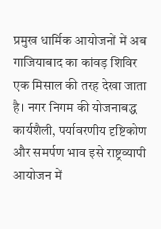प्रमुख धार्मिक आयोजनों में अब गाजियाबाद का कांवड़ शिविर एक मिसाल की तरह देखा जाता है। नगर निगम की योजनाबद्ध कार्यशैली, पर्यावरणीय दृष्टिकोण और समर्पण भाव इसे राष्ट्रव्यापी आयोजन में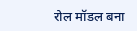रोल मॉडल बना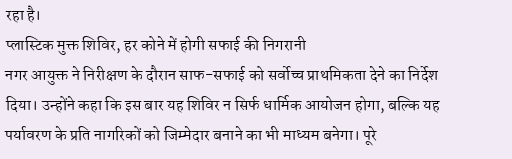रहा है।
प्लास्टिक मुक्त शिविर, हर कोने में होगी सफाई की निगरानी
नगर आयुक्त ने निरीक्षण के दौरान साफ-सफाई को सर्वोच्च प्राथमिकता देने का निर्देश दिया। उन्होंने कहा कि इस बार यह शिविर न सिर्फ धार्मिक आयोजन होगा, बल्कि यह पर्यावरण के प्रति नागरिकों को जिम्मेदार बनाने का भी माध्यम बनेगा। पूरे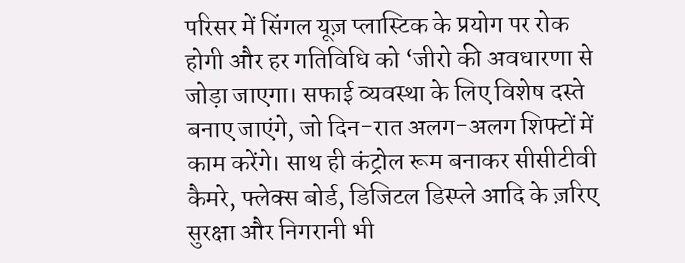परिसर में सिंगल यूज़ प्लास्टिक के प्रयोग पर रोक होगी और हर गतिविधि को ‘जीरो की अवधारणा से जोड़ा जाएगा। सफाई व्यवस्था के लिए विशेष दस्ते बनाए जाएंगे, जो दिन-रात अलग-अलग शिफ्टों में काम करेंगे। साथ ही कंट्रोल रूम बनाकर सीसीटीवी कैमरे, फ्लेक्स बोर्ड, डिजिटल डिस्प्ले आदि के ज़रिए सुरक्षा और निगरानी भी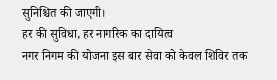सुनिश्चित की जाएगी।
हर की सुविधा, हर नागरिक का दायित्व
नगर निगम की योजना इस बार सेवा को केवल शिविर तक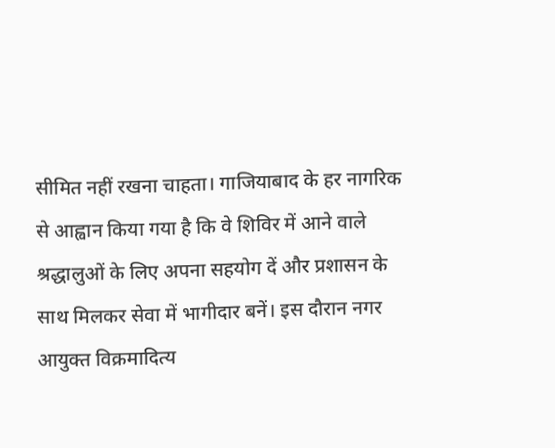सीमित नहीं रखना चाहता। गाजियाबाद के हर नागरिक से आह्वान किया गया है कि वे शिविर में आने वाले श्रद्धालुओं के लिए अपना सहयोग दें और प्रशासन के साथ मिलकर सेवा में भागीदार बनें। इस दौरान नगर आयुक्त विक्रमादित्य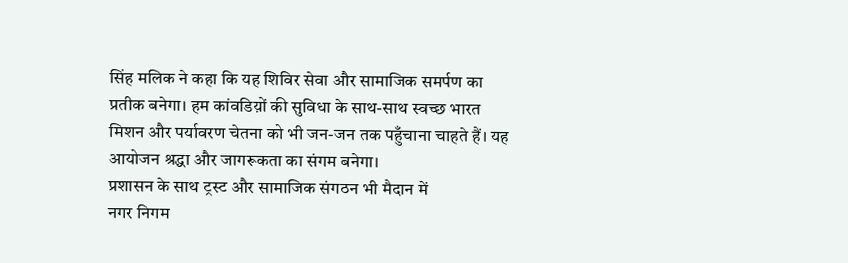सिंह मलिक ने कहा कि यह शिविर सेवा और सामाजिक समर्पण का प्रतीक बनेगा। हम कांवडिय़ों की सुविधा के साथ-साथ स्वच्छ भारत मिशन और पर्यावरण चेतना को भी जन-जन तक पहुँचाना चाहते हैं। यह आयोजन श्रद्धा और जागरूकता का संगम बनेगा।
प्रशासन के साथ ट्रस्ट और सामाजिक संगठन भी मैदान में
नगर निगम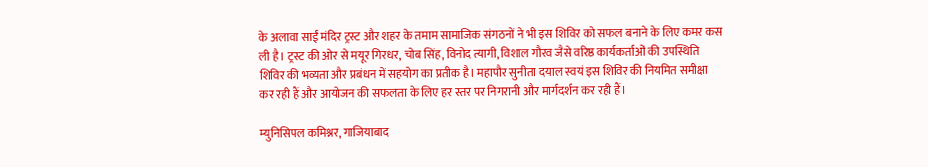के अलावा साईं मंदिर ट्रस्ट और शहर के तमाम सामाजिक संगठनों ने भी इस शिविर को सफल बनाने के लिए कमर कस ली है। ट्रस्ट की ओर से मयूर गिरधर, चोब सिंह, विनोद त्यागी, विशाल गौरव जैसे वरिष्ठ कार्यकर्ताओं की उपस्थिति शिविर की भव्यता और प्रबंधन में सहयोग का प्रतीक है। महापौर सुनीता दयाल स्वयं इस शिविर की नियमित समीक्षा कर रही हैं और आयोजन की सफलता के लिए हर स्तर पर निगरानी और मार्गदर्शन कर रही हैं।

म्युनिसिपल कमिश्नर, गाजियाबाद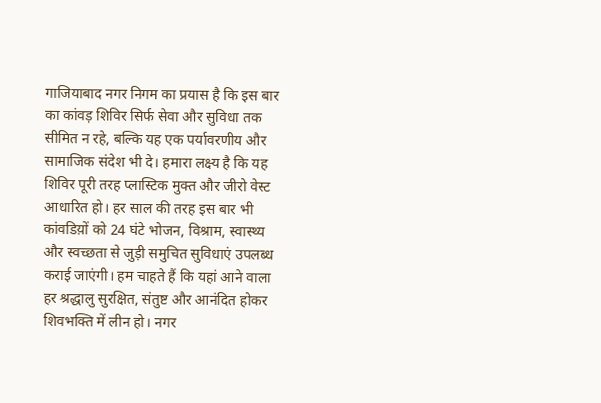गाजियाबाद नगर निगम का प्रयास है कि इस बार का कांवड़ शिविर सिर्फ सेवा और सुविधा तक सीमित न रहे, बल्कि यह एक पर्यावरणीय और सामाजिक संदेश भी दे। हमारा लक्ष्य है कि यह शिविर पूरी तरह प्लास्टिक मुक्त और जीरो वेस्ट आधारित हो। हर साल की तरह इस बार भी कांवडिय़ों को 24 घंटे भोजन, विश्राम, स्वास्थ्य और स्वच्छता से जुड़ी समुचित सुविधाएं उपलब्ध कराई जाएंगी। हम चाहते हैं कि यहां आने वाला हर श्रद्धालु सुरक्षित, संतुष्ट और आनंदित होकर शिवभक्ति में लीन हो। नगर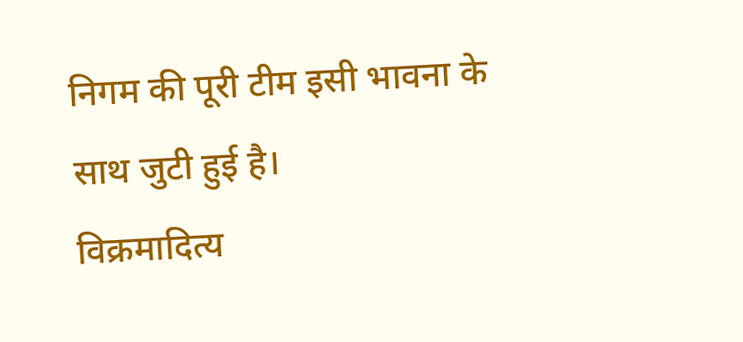निगम की पूरी टीम इसी भावना के साथ जुटी हुई है।
विक्रमादित्य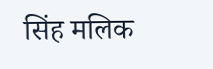सिंह मलिक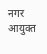नगर आयुक्त